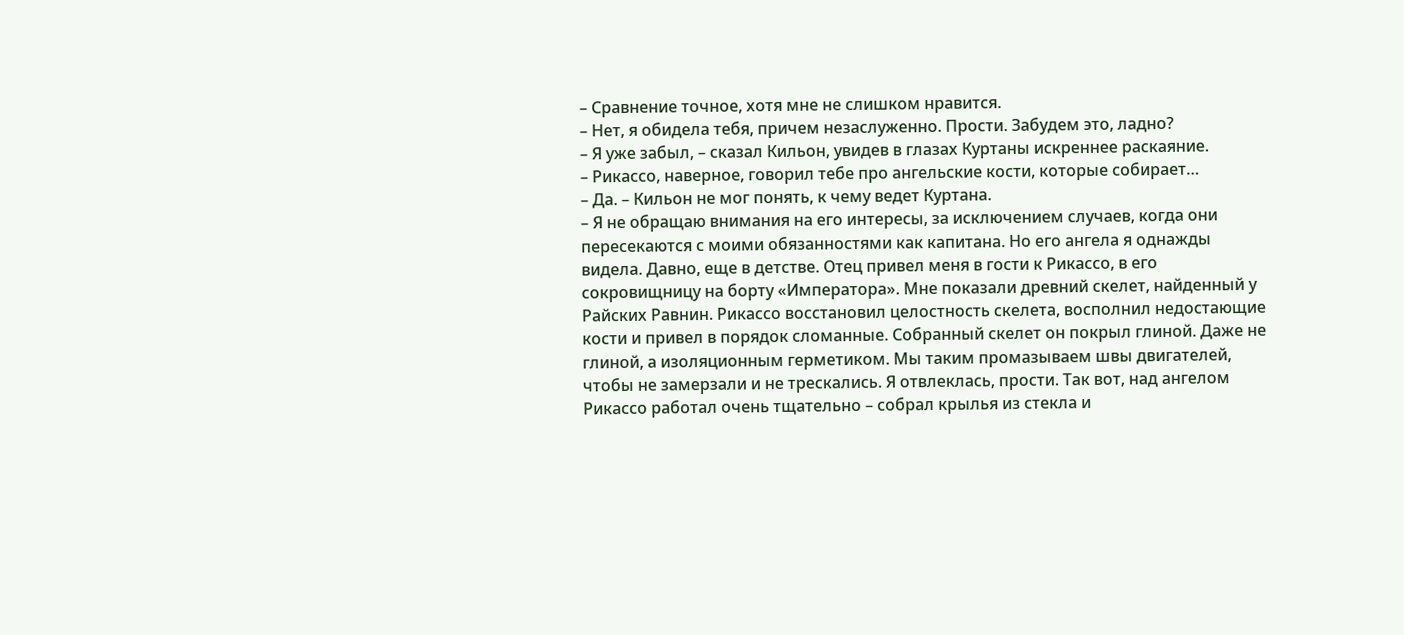– Сравнение точное, хотя мне не слишком нравится.
– Нет, я обидела тебя, причем незаслуженно. Прости. Забудем это, ладно?
– Я уже забыл, – сказал Кильон, увидев в глазах Куртаны искреннее раскаяние.
– Рикассо, наверное, говорил тебе про ангельские кости, которые собирает…
– Да. – Кильон не мог понять, к чему ведет Куртана.
– Я не обращаю внимания на его интересы, за исключением случаев, когда они пересекаются с моими обязанностями как капитана. Но его ангела я однажды видела. Давно, еще в детстве. Отец привел меня в гости к Рикассо, в его сокровищницу на борту «Императора». Мне показали древний скелет, найденный у Райских Равнин. Рикассо восстановил целостность скелета, восполнил недостающие кости и привел в порядок сломанные. Собранный скелет он покрыл глиной. Даже не глиной, а изоляционным герметиком. Мы таким промазываем швы двигателей, чтобы не замерзали и не трескались. Я отвлеклась, прости. Так вот, над ангелом Рикассо работал очень тщательно – собрал крылья из стекла и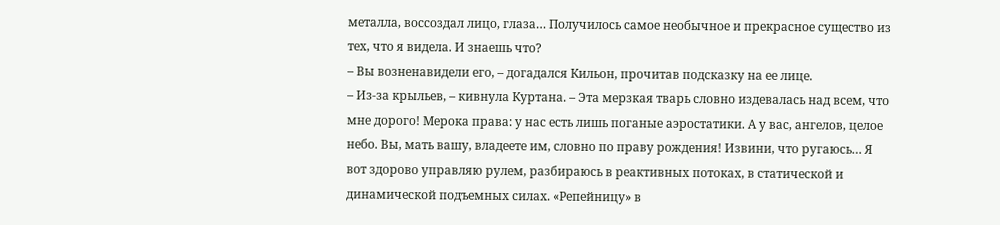металла, воссоздал лицо, глаза… Получилось самое необычное и прекрасное существо из тех, что я видела. И знаешь что?
– Вы возненавидели его, – догадался Кильон, прочитав подсказку на ее лице.
– Из-за крыльев, – кивнула Куртана. – Эта мерзкая тварь словно издевалась над всем, что мне дорого! Мерока права: у нас есть лишь поганые аэростатики. А у вас, ангелов, целое небо. Вы, мать вашу, владеете им, словно по праву рождения! Извини, что ругаюсь… Я вот здорово управляю рулем, разбираюсь в реактивных потоках, в статической и динамической подъемных силах. «Репейницу» в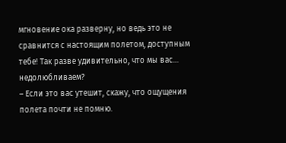мгновение ока разверну, но ведь это не сравнится с настоящим полетом, доступным тебе! Так разве удивительно, что мы вас… недолюбливаем?
– Если это вас утешит, скажу, что ощущения полета почти не помню.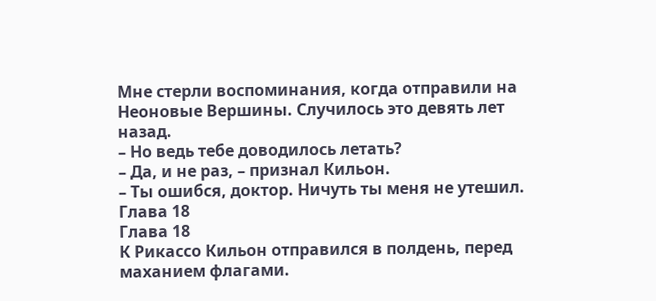Мне стерли воспоминания, когда отправили на Неоновые Вершины. Случилось это девять лет назад.
– Но ведь тебе доводилось летать?
– Да, и не раз, – признал Кильон.
– Ты ошибся, доктор. Ничуть ты меня не утешил.
Глава 18
Глава 18
К Рикассо Кильон отправился в полдень, перед маханием флагами.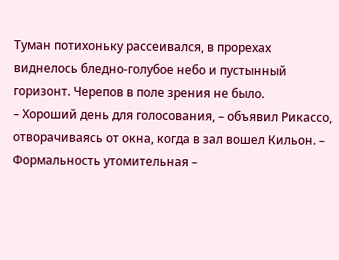Туман потихоньку рассеивался, в прорехах виднелось бледно-голубое небо и пустынный горизонт. Черепов в поле зрения не было.
– Хороший день для голосования, – объявил Рикассо, отворачиваясь от окна, когда в зал вошел Кильон. – Формальность утомительная –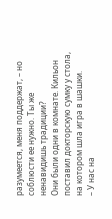разумеется, меня поддержат, – но соблюсти ее нужно. Ты же ненавидишь традиции?
Они были одни в комнате. Кильон поставил докторскую сумку у стола, на котором шла игра в шашки.
– У нас на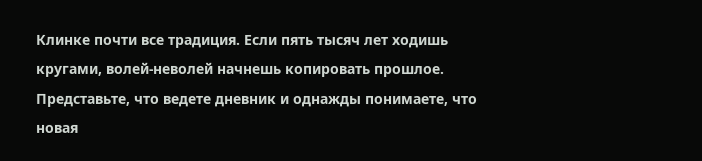Клинке почти все традиция. Если пять тысяч лет ходишь кругами, волей-неволей начнешь копировать прошлое. Представьте, что ведете дневник и однажды понимаете, что новая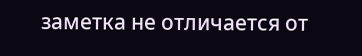заметка не отличается от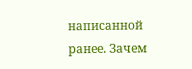написанной ранее. Зачем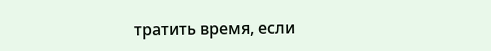тратить время, если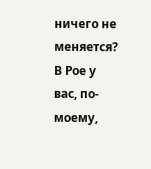ничего не меняется? В Рое у вас, по-моему,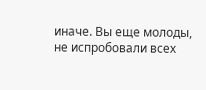иначе. Вы еще молоды, не испробовали всех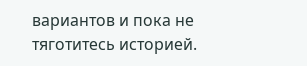вариантов и пока не тяготитесь историей.